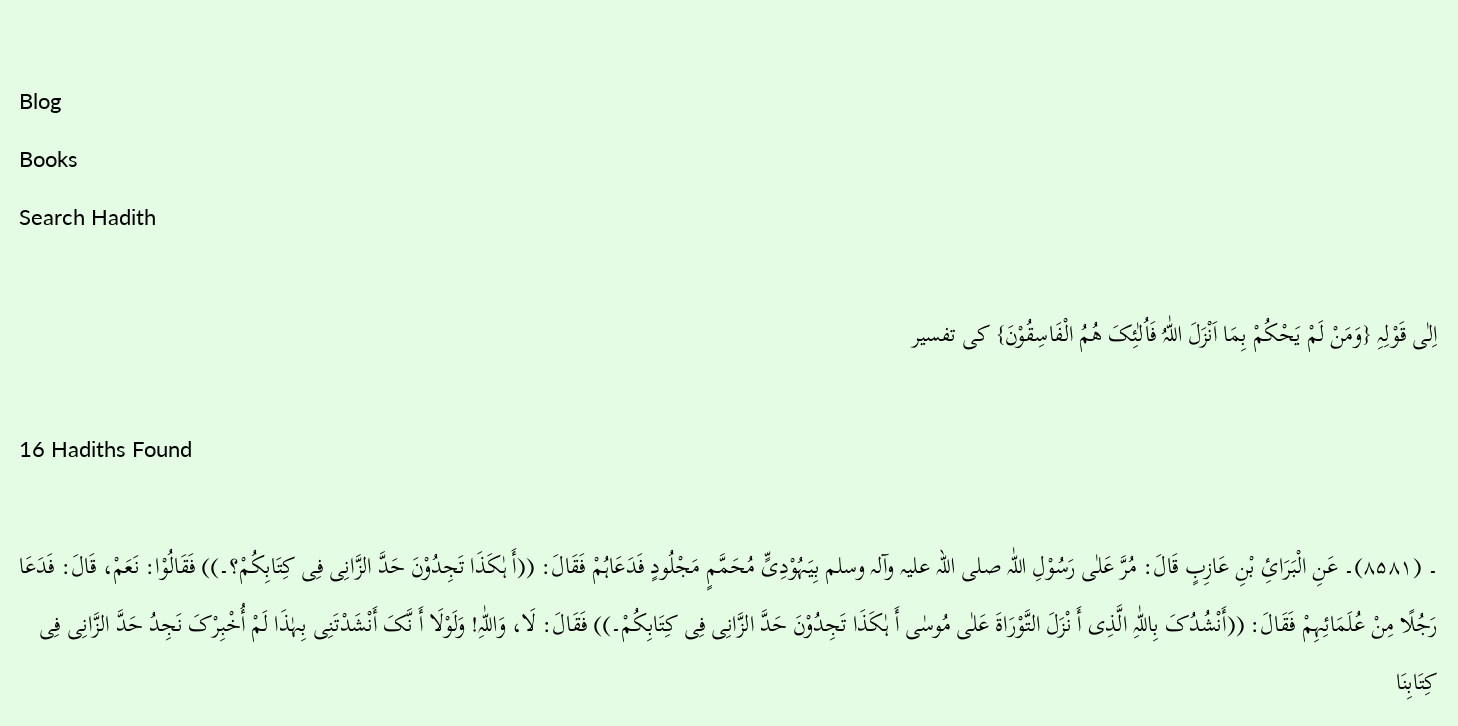Blog
Books
Search Hadith

اِلٰی قَوْلِہِ {وَمَنْ لَمْ یَحْکُمْ بِمَا اَنْزَلَ اللّٰہُ فَاُلٰئِکَ ھُمُ الْفَاسِقُوْنَ} کی تفسیر

16 Hadiths Found

۔ (۸۵۸۱)۔ عَنِ الْبَرَائِ بْنِ عَازِبٍ قَالَ: مُرَّ عَلٰی رَسُوْلِ اللّٰہ ‌صلی ‌اللہ ‌علیہ ‌وآلہ ‌وسلم بِیَہُوْدِیٍّ مُحَمَّمٍ مَجْلُودٍ فَدَعَاہُمْ فَقَالَ: ((أَ ہٰکَذَا تَجِدُوْنَ حَدَّ الزَّانِی فِی کِتَابِکُمْ؟۔)) فَقَالُوْا: نَعَمْ، قَالَ: فَدَعَا رَجُلًا مِنْ عُلَمَائِہِمْ فَقَالَ: ((أَنْشُدُکَ بِاللّٰہِ الَّذِی أَ نْزَلَ التَّوْرَاۃَ عَلٰی مُوسٰی أَ ہٰکَذَا تَجِدُوْنَ حَدَّ الزَّانِی فِی کِتَابِکُمْ۔)) فَقَالَ: لَا، وَاللّٰہِ! وَلَوْلَا أَ نَّکَ أَنْشَدْتَنِی بِہٰذَا لَمْ أُخْبِرْکَ نَجِدُ حَدَّ الزَّانِی فِی کِتَابِنَا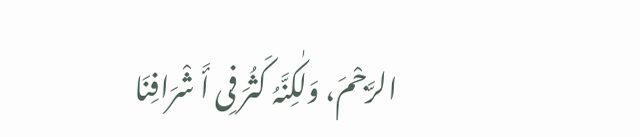الرَّجْمَ، وَلٰکِنَّہُ کَثُرَ فِی أَ شْرَافِنَا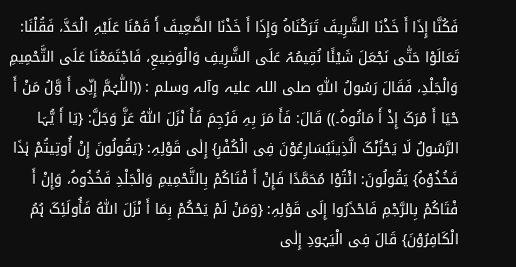فَکُنَّا إِذَا أَ خَذْنَا الشَّرِیفَ تَرَکْنَاہُ وَإِذَا أَ خَذْنَا الضَّعِیفَ أَ قَمْنَا عَلَیْہِ الْحَدَّ، فَقُلْنَا: تَعَالَوْا حَتّٰی نَجْعَلَ شَیْئًا نُقِیمُہُ عَلَی الشَّرِیفِ وَالْوَضِیعِ، فَاجْتَمَعْنَا عَلَی التَّحْمِیمِ وَالْجَلْدِ، فَقَالَ رَسُولُ اللّٰہِ ‌صلی ‌اللہ ‌علیہ ‌وآلہ ‌وسلم : ((اللّٰہُمَّ إِنِّی أَ وَّلُ مَنْ أَ حْیَا أَ مْرَکَ إِذْ أَ مَاتُوہُ۔)) قَالَ: فَأَ مَرَ بِہِ فَرُجِمَ فَأَ نْزَلَ اللّٰہُ عَزَّ وَجَلَّ: {یَا أَ یُّہَا الرَّسُولُ لَا یَحْزُنْکَ الَّذِینَیُسَارِعُوْنَ فِی الْکُفْرِ} إِلٰی قَوْلِہِ: {یَقُولُونَ إِنْ أُوتِیتُمْ ہٰذَا فَخُذُوْہُ} یَقُولُونَ: ائْتُوْا مُحَمَّدًا فَإِنْ أَ فْتَاکُمْ بِالتَّحْمِیمِ وَالْجَلْدِ فَخُذُوہُ، وَإِنْ أَ فْتَاکُمْ بِالرَّجْمِ فَاحْذَرُوا إِلَی قَوْلِہِ: {وَمَنْ لَمْ یَحْکُمْ بِمَا أَ نْزَلَ اللّٰہُ فَأُولَئِکَ ہُمُ الْکَافِرُوْنَ} قَالَ فِی الْیَہُودِ إِلٰی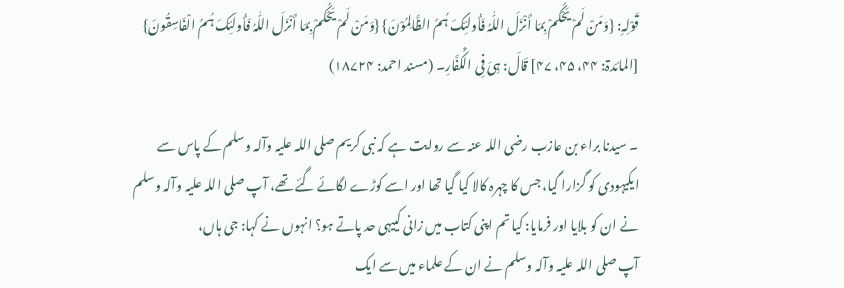قَوْلِہِ: {وَمَنْ لَمْ یَحْکُمْ بِمَا أَنْزَلَ اللّٰہُ فَأُولَئِکَ ہُمُ الظَّالِمُوْنَ} {وَمَنْ لَمْ یَحْکُمْ بِمَا أَنْزَلَ اللّٰہُ فَأُولَئِکَ ہُمُ الْفَاسِقُونَ} [المائدۃ: ۴۴، ۴۵، ۴۷] قَالَ: ہِیَ فِی الْکُفَّارِ۔ (مسند احمد: ۱۸۷۲۴)

۔ سیدنا براء بن عازب ‌رضی ‌اللہ ‌عنہ سے روایت ہے کہ نبی کریم ‌صلی ‌اللہ ‌علیہ ‌وآلہ ‌وسلم کے پاس سے ایکیہودی کو گزارا گیا، جس کا چہرہ کالا کیا گیا تھا اور اسے کوڑے لگائے گئے تھے، آپ ‌صلی ‌اللہ ‌علیہ ‌وآلہ ‌وسلم نے ان کو بلایا اور فرمایا: کیا تم اپنی کتاب میں زانی کییہی حد پاتے ہو؟ انہوں نے کہا: جی ہاں، آپ ‌صلی ‌اللہ ‌علیہ ‌وآلہ ‌وسلم نے ان کے علماء میں سے ایک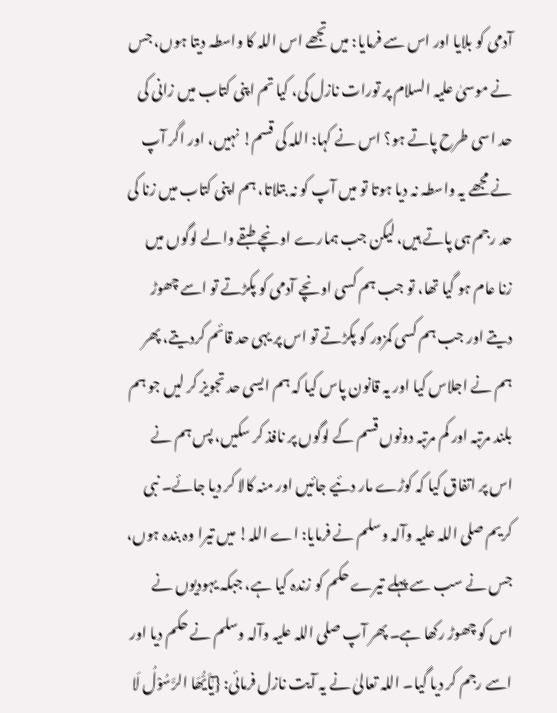آدمی کو بلایا اور اس سے فرمایا: میں تجھے اس اللہ کا واسطہ دیتا ہوں، جس نے موسیٰ علیہ السلام پر تورات نازل کی، کیا تم اپنی کتاب میں زانی کی حد اسی طرح پاتے ہو؟ اس نے کہا: اللہ کی قسم! نہیں، اور اگر آپ نے مجھے یہ واسطہ نہ دیا ہوتا تو میں آپ کو نہ بتلاتا، ہم اپنی کتاب میں زنا کی حد رجم ہی پاتے ہیں، لیکن جب ہمارے اونچے طبقے والے لوگوں میں زنا عام ہو گیا تھا، تو جب ہم کسی اونچے آدمی کو پکڑتے تو اسے چھوڑ دیتے اور جب ہم کسی کمزور کو پکڑتے تو اس پر یہی حد قائم کردیتے، پھر ہم نے اجلاس کیا اور یہ قانون پاس کیا کہ ہم ایسی حد تجویز کر لیں جو ہم بلند مرتبہ اور کم مرتبہ دونوں قسم کے لوگوں پر نافذ کر سکیں، پس ہم نے اس پر اتفاق کیا کہ کوڑے مار دئیے جائیں اور منہ کالا کر دیا جائے۔ نبی کریم ‌صلی ‌اللہ ‌علیہ ‌وآلہ ‌وسلم نے فرمایا: اے اللہ! میں تیرا وہ بندہ ہوں، جس نے سب سے پہلے تیرے حکم کو زندہ کیا ہے، جبکہ یہودیوں نے اس کو چھوڑ رکھا ہے۔ پھر آپ ‌صلی ‌اللہ ‌علیہ ‌وآلہ ‌وسلم نے حکم دیا اور اسے رجم کر دیا گیا۔ اللہ تعالیٰ نے یہ آیت نازل فرمائی: {یٰٓاَیُّھَا الرَّسُوْلُ لَا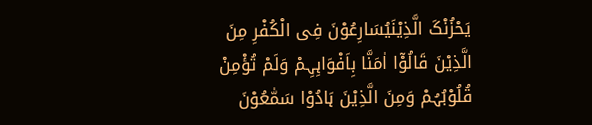یَحْزُنْکَ الَّذِیْنَیُسَارِعُوْنَ فِی الْکُفْرِ مِنَ الَّذِیْنَ قَالُوْٓا اٰمَنَّا بِاَفْوَاہِہِمْ وَلَمْ تُؤْمِنْ قُلُوْبُہُمْ وَمِنَ الَّذِیْنَ ہَادُوْا سَمّٰعُوْنَ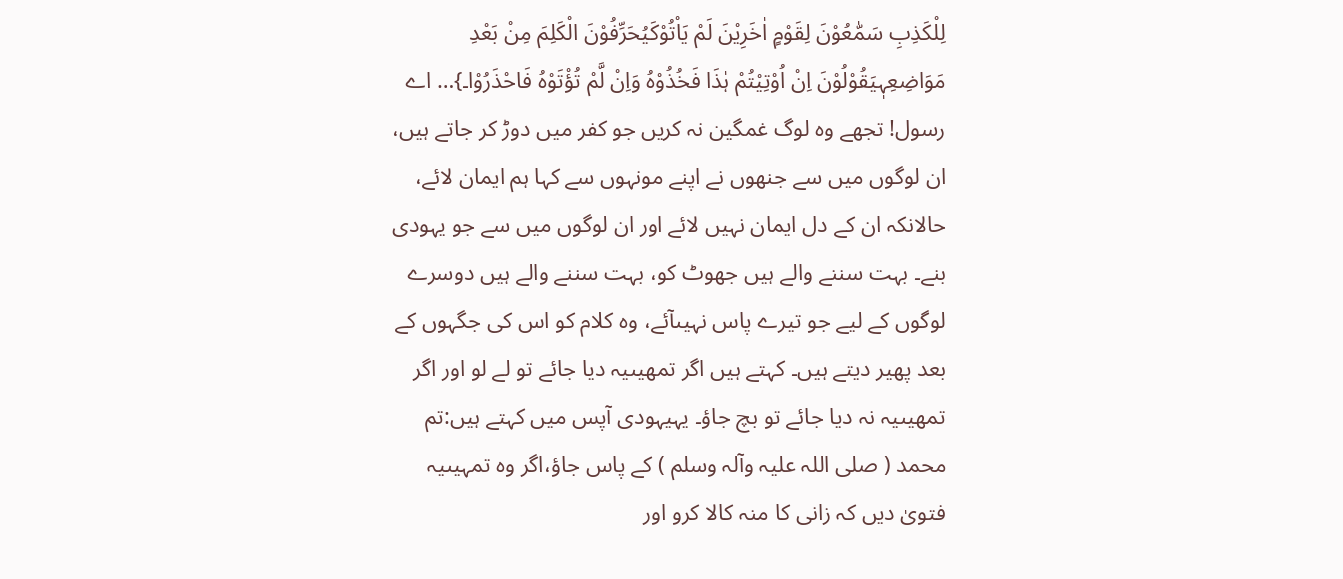لِلْکَذِبِ سَمّٰعُوْنَ لِقَوْمٍ اٰخَرِیْنَ لَمْ یَاْتُوْکَیُحَرِّفُوْنَ الْکَلِمَ مِنْ بَعْدِ مَوَاضِعِہٖیَقُوْلُوْنَ اِنْ اُوْتِیْتُمْ ہٰذَا فَخُذُوْہُ وَاِنْ لَّمْ تُؤْتَوْہُ فَاحْذَرُوْا۔}… اے رسول! تجھے وہ لوگ غمگین نہ کریں جو کفر میں دوڑ کر جاتے ہیں، ان لوگوں میں سے جنھوں نے اپنے مونہوں سے کہا ہم ایمان لائے، حالانکہ ان کے دل ایمان نہیں لائے اور ان لوگوں میں سے جو یہودی بنے۔ بہت سننے والے ہیں جھوٹ کو، بہت سننے والے ہیں دوسرے لوگوں کے لیے جو تیرے پاس نہیںآئے، وہ کلام کو اس کی جگہوں کے بعد پھیر دیتے ہیں۔ کہتے ہیں اگر تمھیںیہ دیا جائے تو لے لو اور اگر تمھیںیہ نہ دیا جائے تو بچ جاؤ۔ یہیہودی آپس میں کہتے ہیں:تم محمد ( صلی ‌اللہ ‌علیہ ‌وآلہ ‌وسلم ) کے پاس جاؤ،اگر وہ تمہیںیہ فتویٰ دیں کہ زانی کا منہ کالا کرو اور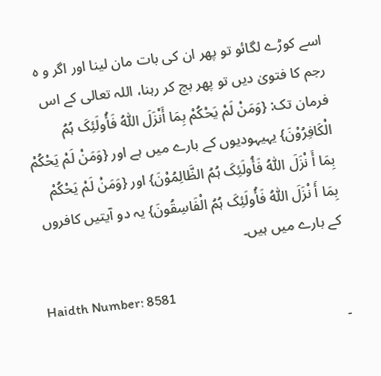اسے کوڑے لگائو تو پھر ان کی بات مان لینا اور اگر و ہ رجم کا فتویٰ دیں تو پھر بچ کر رہنا، اللہ تعالی کے اس فرمان تک: {وَمَنْ لَمْ یَحْکُمْ بِمَا أَنْزَلَ اللّٰہُ فَأُولَئِکَ ہُمُ الْکَافِرُوْنَ} یہیہودیوں کے بارے میں ہے اور {وَمَنْ لَمْ یَحْکُمْ بِمَا أَ نْزَلَ اللّٰہُ فَأُولَئِکَ ہُمُ الظَّالِمُوْنَ} اور {وَمَنْ لَمْ یَحْکُمْ بِمَا أَ نْزَلَ اللّٰہُ فَأُولَئِکَ ہُمُ الْفَاسِقُونَ} یہ دو آیتیں کافروں کے بارے میں ہیں۔

Haidth Number: 8581
۔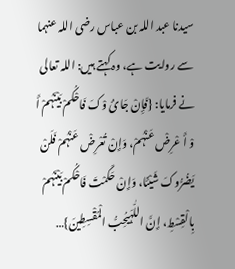سیدنا عبد اللہ بن عباس ‌رضی ‌اللہ ‌عنہما سے روایت ہے، وہ کہتے ہیں: اللہ تعالی نے فرمایا: {فَإِنْ جَائُ وْکَ فَاحْکُمْ بَیْنَہُمْ أَ وْ أَ عْرِضْ عَنْہُمْ، وَإِنْ تُعْرِضْ عَنْہُمْ فَلَنْ یَضُرُّوکَ شَیْئًا، وَإِنْ حَکَمْتَ فَاحْکُمْ بَیْنَہُمْ بِالْقِسْطِ، إِنَّ اللّٰہَیُحِبُّ الْمُقْسِطِینَ}…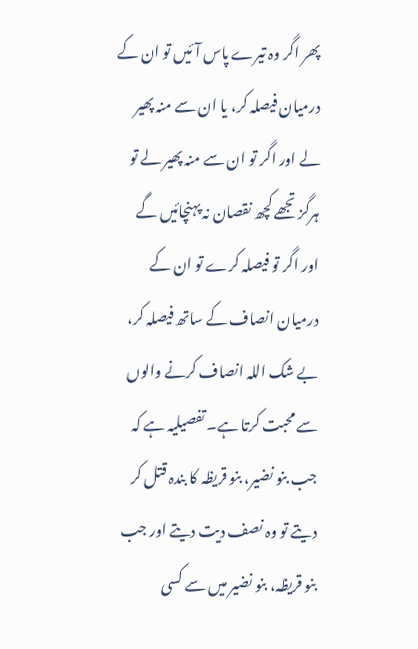پھر اگر وہ تیرے پاس آئیں تو ان کے درمیان فیصلہ کر، یا ان سے منہ پھیر لے اور اگر تو ان سے منہ پھیر لے تو ہرگز تجھے کچھ نقصان نہ پہنچائیں گے اور اگر تو فیصلہ کرے تو ان کے درمیان انصاف کے ساتھ فیصلہ کر، بے شک اللہ انصاف کرنے والوں سے محبت کرتا ہے۔ تفصیلیہ ہے کہ جب بنو نضیر، بنو قریظہ کا بندہ قتل کر دیتے تو وہ نصف دیت دیتے اور جب بنو قریظہ، بنو نضیر میں سے کسی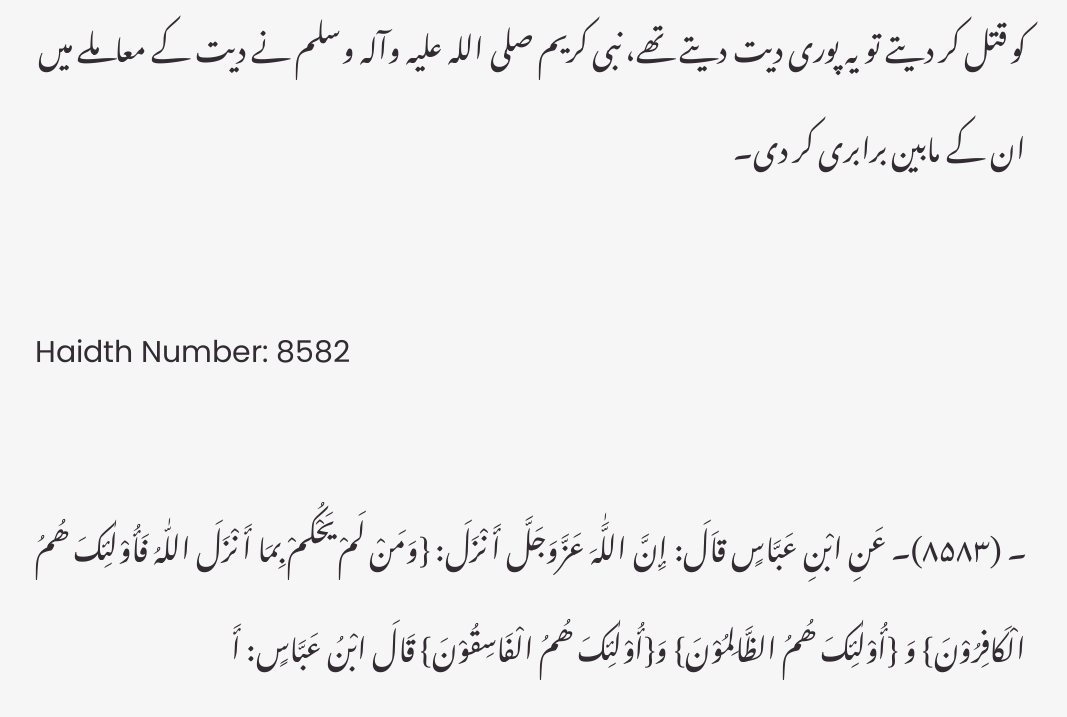کو قتل کر دیتے تو یہ پوری دیت دیتے تھے، نبی کریم ‌صلی ‌اللہ ‌علیہ ‌وآلہ ‌وسلم نے دیت کے معاملے میں ان کے مابین برابری کر دی۔

Haidth Number: 8582

۔ (۸۵۸۳)۔ عَنِ ابْنِ عَبَّاسٍ قاَلَ: إِنَّ اللَّٰہَ عَزَّوَجَلَّ أَ نْزَلَ: {وَمَنْ لَمْ یَحْکُمْ بِمَا أَ نْزَلَ اللّٰہُ فَأُوْلٰئِکَ ھُمُ الْکَافِرُوْنَ} وَ {أُوْلٰئِکَ ھُمُ الظَّالِمُوْنَ} وَ{أُوْلٰئِکَ ھُمُ الْفَاسِقُوْنَ} قَالَ ابْنُ عَبَّاسٍ: أَ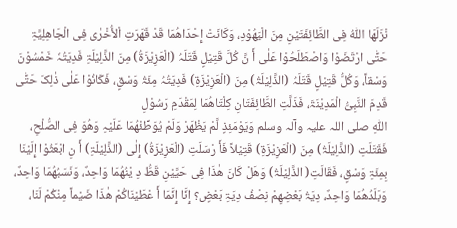نْزَلَھَا اللّٰہُ فِی الطَّائِفَتَیْنِ مِنَ الْیَھُوْدِ، وَکَانَتْ إِحْدَاھُمَا قَدْ قَھَرَتِ اْلأُخْرٰی فِی الْجَاھِلِیَّۃِ حَتّٰی ارْتَضَوْا وَاصْطَلَحُوْا عَلٰی أَ نَّ کُلَّ قَتِیْلٍ قَتَلَہُ (الْعَزِیْزَۃُ) مِنَ الذَّلِیْلَۃِ فَدِیَتُہٗ خَمْسُوْنَ وَسْقاً، وَکُلُّ قَتِیْلٍ قَتَلَہُ (الذَّلِیْلَۃُ) مِنَ (الْعَزِیْزَۃِ) فَدِیَتُہُ مِئَۃُ وَسْقٍ، فَکَانُوْا عَلٰی ذٰلِکَ حَتّٰی قَدِمَ النَّبِیُّ الْمَدِیْنَۃَ، فَذَلَّتِ الطَّائِفَتَانِ کِلْتَاھُمَا لِمَقْدَمِ رَسُوْلِ اللّٰہِ ‌صلی ‌اللہ ‌علیہ ‌وآلہ ‌وسلم وَیَوْمَئِذٍ لَّمْ یَظْھَرْ وَلَمْ یُوَطِّئْھُمَا عَلَیْہِ وَھُوَ فِی الصُّلْحِ، فَقَتَلَتِ (الذَّلِیْلَۃُ) مِنَ (الْعَزِیْزَۃِ) قَتِیْلاً فَأَ رْسَلَتِ (الْعَزِیْزَۃُ) إِلٰی (الذَّلِیْلَۃِ) أَ نِ ابْعَثُوْا إِلَیْنَا بِمِئَۃِ وَسْقٍ، فَقَالَتِ( الذَّلِیْلَۃُ) وَھَلْ کَانَ ھٰذَا فِی حَیَّیْنِ قَطُّ دِ یْنُھُمَا وَاحِدٌ، وَنَسَبُھُمَا وَاحِدٌ، وَبَلَدُھُمَا وَاحِدٌ، دِیَۃُ بَعْضِھِمْ نِصْفُ دِیَۃِ بَعْضٍ؟ إِنَّا إِنَّمَا أَ عْطَیْنَاکُمْ ھٰذَا ضَیْماً مِنْکُمْ لَنَا،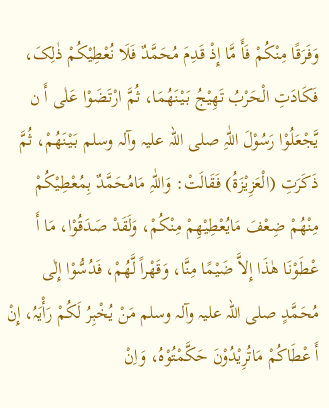وَفَرَقًا مِنْکُمْ فَأَ مَّا إِذْ قَدِمَ مُحَمَّدٌ فَلَا نُعْطِیْکُمْ ذٰلِکَ، فَکَادَتِ الْحَرْبُ تَھِیْجُ بَیْنَھُمَا، ثُمَّ ارْتَضَوْا عَلٰی أَ ن یَّجْعَلُوْا رَسُوْلَ اللّٰہِ ‌صلی ‌اللہ ‌علیہ ‌وآلہ ‌وسلم بَیْنَھُمْ، ثُمَّ ذَکَرَتِ (الْعَزِیْزَۃُ) فَقَالَتْ: وَاللّٰہِ مَامُحَمَّدٌ بِمُعْطِیْکُمْ مِنْھُمْ ضِعْفَ مَایُعْطِیْھِمْ مِنْکُمْ، وَلَقَدْ صَدَقُوْا، مَا أَ عْطَوْنَا ھٰذَا إِلاَّ ضَیْمًا مِنَّا، وَقَھْراً لَّھُمْ، فَدُسُّوْا إِلٰی مُحَمَّدٍ ‌صلی ‌اللہ ‌علیہ ‌وآلہ ‌وسلم مَنْ یُخْبِرُ لَکُمْ رَأْیَہُ، إِنْ أَ عْطَاکُمْ مَاتُرِیْدُوْنَ حَکَّمْتُوْہُ، وَاِنْ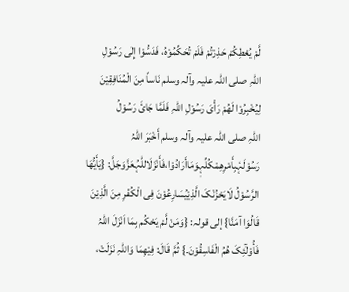لَّمْ یُعْطِکُمْ حَذِرْتُمْ فَلَمْ تُحَکِّمُوْہُ، فَدَسُّوْا إِلٰی رَسُوْلِ اللّٰہِ ‌صلی ‌اللہ ‌علیہ ‌وآلہ ‌وسلم نَاساً مِنَ الْمُنَافِقِیْنَ لِیُخْبِرُوْا لَھُمْ رَأْیَ رَسُوْلِ اللّٰہِ فَلَمَّا جَائَ رَسُوْلُ اللّٰہِ ‌صلی ‌اللہ ‌علیہ ‌وآلہ ‌وسلم أَخْبَرَ اللّٰہُ رَسُوْلَہٗبِأَمْرِھِمْکُلِّہٖوَمَاأَرَادُوْا،فَأَنْزَلَاللّٰہُعَزَّوَجَلَّ: {یَأَیُّھَا الرَّسُوْلُ لَایَحْزُنْکَ الَّذِیْیُسَارِعُوْنَ فِی الْکُفْرِ مِنَ الَّذِیْنَ قَالُوَا آمَنَّا} إلی قولہ: {وَمَنْ لَّمْ یَحْکُم بِمَا اَنْزَلَ اللّٰہُ فَأُوْلٰٓئِکَ ھُمُ الْفَاسِقُوْنَ۔} ثُمَّ قَالَ: فِیْھِمَا وَاللّٰہِ نَزَلَتْ،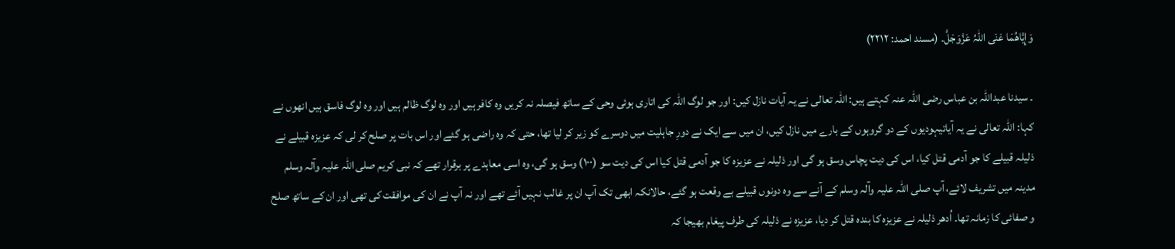وَإِیَّاھُمَا عَنَی اللّٰہُ عَزَّوَجَلَّ۔ (مسند احمد: ۲۲۱۲)

۔ سیدنا عبداللہ بن عباس ‌رضی ‌اللہ ‌عنہ کہتے ہیں: اللہ تعالی نے یہ آیات نازل کیں: اور جو لوگ اللہ کی اتاری ہوئی وحی کے ساتھ فیصلہ نہ کریں وہ کافر ہیں اور وہ لوگ ظالم ہیں اور وہ لوگ فاسق ہیں انھوں نے کہا: اللہ تعالی نے یہ آیاتیہودیوں کے دو گروہوں کے بارے میں نازل کیں، ان میں سے ایک نے دورِ جاہلیت میں دوسرے کو زیر کر لیا تھا، حتی کہ وہ راضی ہو گئے اور اس بات پر صلح کر لی کہ عزیزہ قبیلے نے ذلیلہ قبیلے کا جو آدمی قتل کیا، اس کی دیت پچاس وسق ہو گی اور ذلیلہ نے عزیزہ کا جو آدمی قتل کیا اس کی دیت سو (۱۰۰) وسق ہو گی، وہ اسی معاہدے پر برقرار تھے کہ نبی کریم ‌صلی ‌اللہ ‌علیہ ‌وآلہ ‌وسلم مدینہ میں تشریف لائے، آپ ‌صلی ‌اللہ ‌علیہ ‌وآلہ ‌وسلم کے آنے سے وہ دونوں قبیلے بے وقعت ہو گئے، حالانکہ ابھی تک آپ ان پر غالب نہیں آئے تھے اور نہ آپ نے ان کی موافقت کی تھی اور ان کے ساتھ صلح و صفائی کا زمانہ تھا۔ اُدھر ذلیلہ نے عزیزہ کا بندہ قتل کر دیا، عزیزہ نے ذلیلہ کی طرف پیغام بھیجا کہ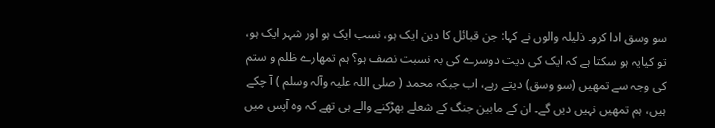سو وسق ادا کرو۔ ذلیلہ والوں نے کہا: جن قبائل کا دین ایک ہو، نسب ایک ہو اور شہر ایک ہو، تو کیایہ ہو سکتا ہے کہ ایک کی دیت دوسرے کی بہ نسبت نصف ہو؟ ہم تمھارے ظلم و ستم کی وجہ سے تمھیں (سو وسق) دیتے رہے، اب جبکہ محمد ( صلی ‌اللہ ‌علیہ ‌وآلہ ‌وسلم ) آ چکے ہیں، ہم تمھیں نہیں دیں گے۔ ان کے مابین جنگ کے شعلے بھڑکنے والے ہی تھے کہ وہ آپس میں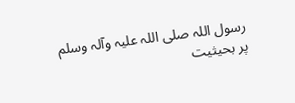رسول اللہ ‌صلی ‌اللہ ‌علیہ ‌وآلہ ‌وسلم پر بحیثیت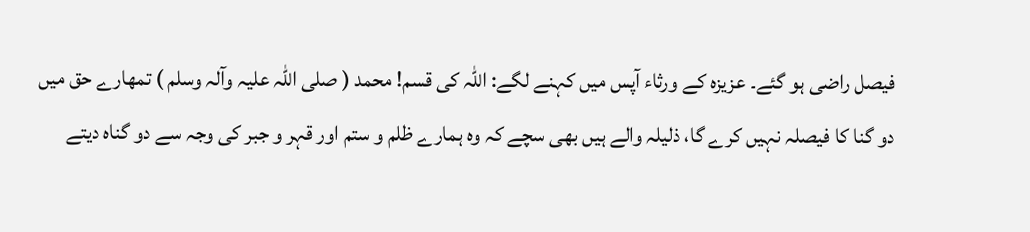فیصل راضی ہو گئے۔ عزیزہ کے ورثاء آپس میں کہنے لگے: اللہ کی قسم! محمد ( صلی ‌اللہ ‌علیہ ‌وآلہ ‌وسلم ) تمھارے حق میں دو گنا کا فیصلہ نہیں کرے گا، ذلیلہ والے ہیں بھی سچے کہ وہ ہمارے ظلم و ستم اور قہر و جبر کی وجہ سے دو گناہ دیتے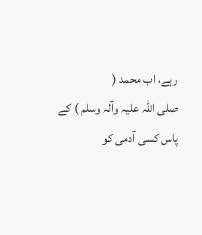رہے، اب محمد ( صلی ‌اللہ ‌علیہ ‌وآلہ ‌وسلم ) کے پاس کسی آدمی کو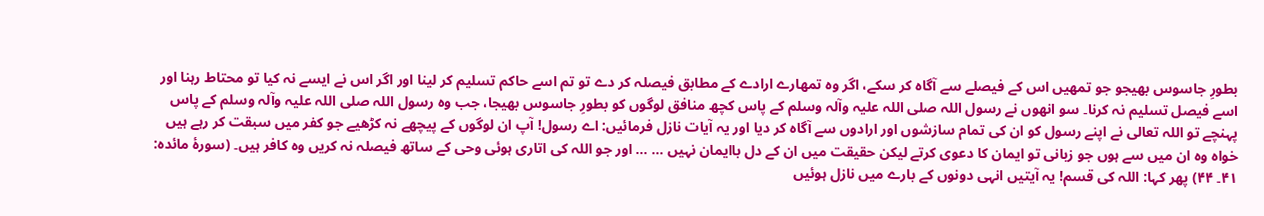بطورِ جاسوس بھیجو جو تمھیں اس کے فیصلے سے آگاہ کر سکے، اگر وہ تمھارے ارادے کے مطابق فیصلہ کر دے تو تم اسے حاکم تسلیم کر لینا اور اگر اس نے ایسے نہ کیا تو محتاط رہنا اور اسے فیصل تسلیم نہ کرنا۔ سو انھوں نے رسول اللہ ‌صلی ‌اللہ ‌علیہ ‌وآلہ ‌وسلم کے پاس کچھ منافق لوگوں کو بطورِ جاسوس بھیجا، جب وہ رسول اللہ ‌صلی ‌اللہ ‌علیہ ‌وآلہ ‌وسلم کے پاس پہنچے تو اللہ تعالی نے اپنے رسول کو ان کی تمام سازشوں اور ارادوں سے آگاہ کر دیا اور یہ آیات نازل فرمائیں: اے رسول! آپ ان لوگوں کے پیچھے نہ کڑھیے جو کفر میں سبقت کر رہے ہیں خواہ وہ ان میں سے ہوں جو زبانی تو ایمان کا دعوی کرتے لیکن حقیقت میں ان کے دل باایمان نہیں … … اور جو اللہ کی اتاری ہوئی وحی کے ساتھ فیصلہ نہ کریں وہ کافر ہیں۔ (سورۂ مائدہ: ۴۱۔ ۴۴) پھر کہا: اللہ کی قسم! یہ آیتیں انہی دونوں کے بارے میں نازل ہوئیں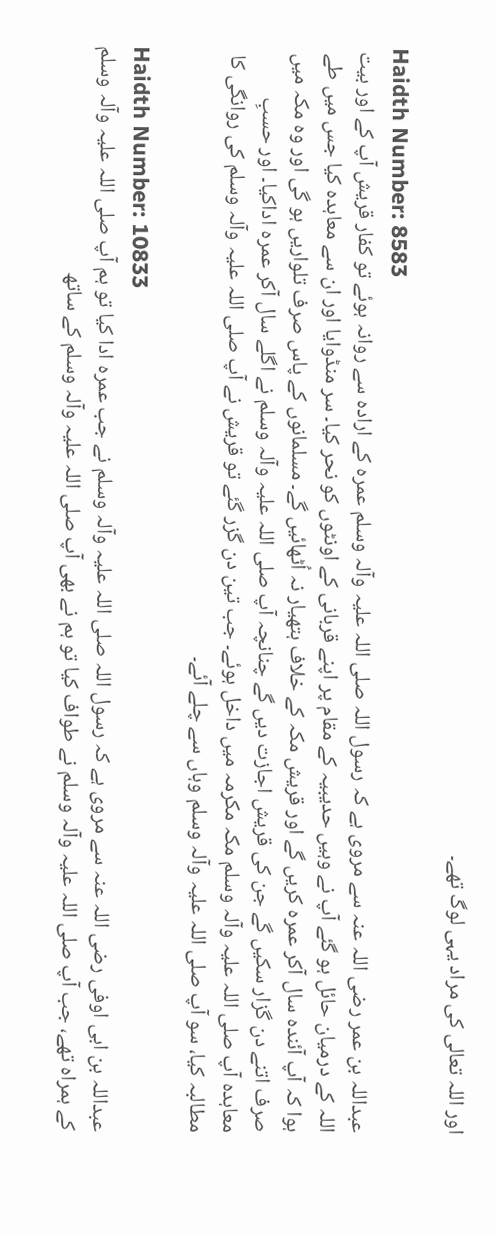اور اللہ تعالی کی مراد یہی لوگ تھے۔

Haidth Number: 8583
عبداللہ بن عمر ‌رضی ‌اللہ ‌عنہ سے مروی ہے کہ رسول اللہ ‌صلی ‌اللہ ‌علیہ ‌وآلہ ‌وسلم عمرہ کے ارادہ سے روانہ ہوئے تو کفار قریش آپ کے اور بیت اللہ کے درمیان حائل ہو گئے آپ نے وہیں حدیبیہ کے مقام پر اپنے قربانی کے اونٹوں کو نحر کیا۔ سر منڈوایا اور ان سے معاہدہ کیا جس میں طے ہوا کہ آپ آئندہ سال آکر عمرہ کریں گے اور قریش مکہ کے خلاف ہتھیار نہ اُٹھائیں گے۔ مسلمانوں کے پاس صرف تلواریں ہو گی اور وہ مکہ میں صرف اتنے دن گزار سکیں گے جن کی قریش اجازت دیں گے چنانچہ آپ ‌صلی ‌اللہ ‌علیہ ‌وآلہ ‌وسلم نے اگلے سال آکر عمرہ اداکیا۔ اور حسبِ معاہدہ آپ ‌صلی ‌اللہ ‌علیہ ‌وآلہ ‌وسلم مکہ مکرمہ میں داخل ہوئے۔ جب تین دن گزر گئے تو قریش نے آپ ‌صلی ‌اللہ ‌علیہ ‌وآلہ ‌وسلم کی روانگی کا مطالبہ کیا، سو آپ ‌صلی ‌اللہ ‌علیہ ‌وآلہ ‌وسلم وہاں سے چلے آئے۔

Haidth Number: 10833
عبداللہ بن ابی اوفی ‌رضی ‌اللہ ‌عنہ سے مروی ہے کہ رسول اللہ ‌صلی ‌اللہ ‌علیہ ‌وآلہ ‌وسلم نے جب عمرہ ادا کیا تو ہم آپ ‌صلی ‌اللہ ‌علیہ ‌وآلہ ‌وسلم کے ہمراہ تھے، جب آپ ‌صلی ‌اللہ ‌علیہ ‌وآلہ ‌وسلم نے طواف کیا تو ہم نے بھی آپ ‌صلی ‌اللہ ‌علیہ ‌وآلہ ‌وسلم کے ساتھ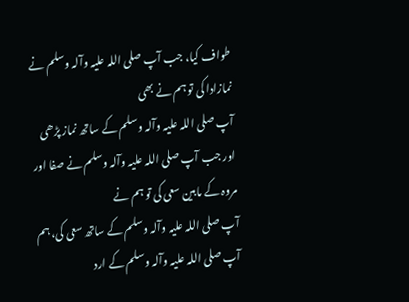طواف کیا، جب آپ ‌صلی ‌اللہ ‌علیہ ‌وآلہ ‌وسلم نے نمازادا کی تو ہم نے بھی آپ ‌صلی ‌اللہ ‌علیہ ‌وآلہ ‌وسلم کے ساتھ نماز پڑھی اور جب آپ ‌صلی ‌اللہ ‌علیہ ‌وآلہ ‌وسلم نے صفا اور مروہ کے مابین سعی کی تو ہم نے آپ ‌صلی ‌اللہ ‌علیہ ‌وآلہ ‌وسلم کے ساتھ سعی کی، ہم آپ ‌صلی ‌اللہ ‌علیہ ‌وآلہ ‌وسلم کے ارد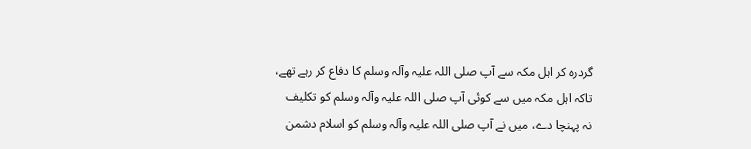گردرہ کر اہل مکہ سے آپ ‌صلی ‌اللہ ‌علیہ ‌وآلہ ‌وسلم کا دفاع کر رہے تھے، تاکہ اہل مکہ میں سے کوئی آپ ‌صلی ‌اللہ ‌علیہ ‌وآلہ ‌وسلم کو تکلیف نہ پہنچا دے، میں نے آپ ‌صلی ‌اللہ ‌علیہ ‌وآلہ ‌وسلم کو اسلام دشمن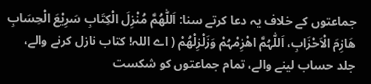جماعتوں کے خلاف یہ دعا کرتے سنا: اَللّٰھُمَّ مُنْزِلَ الْکِتَابِ سَرِیْعَ الْحِسَابِ ھَازِمَ الْاَحْزَابِ، اَللّٰہُمَّ اھْزِمْہُمْ وَزَلْزِلْھُمْ ( اے اللہ! کتاب نازل کرنے والے، جلد حساب لینے والے، تمام جماعتوں کو شکست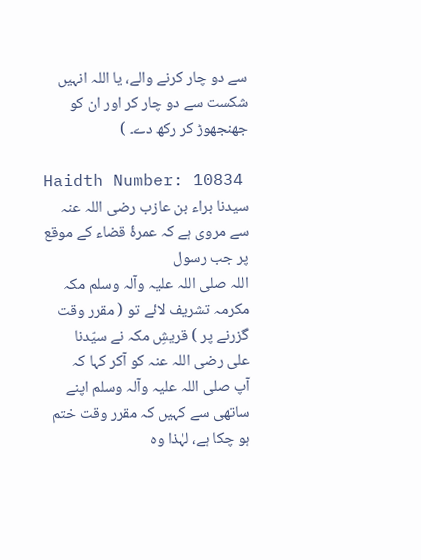سے دو چار کرنے والے، یا اللہ انہیں شکست سے دو چار کر اور ان کو جھنجھوڑ کر رکھ دے۔ )

Haidth Number: 10834
سیدنا براء بن عازب ‌رضی ‌اللہ ‌عنہ سے مروی ہے کہ عمرۂ قضاء کے موقع پر جب رسول اللہ ‌صلی ‌اللہ ‌علیہ ‌وآلہ ‌وسلم مکہ مکرمہ تشریف لائے تو ( مقرر وقت گزرنے پر ) قریشِ مکہ نے سیّدنا علی ‌رضی ‌اللہ ‌عنہ کو آکر کہا کہ آپ ‌صلی ‌اللہ ‌علیہ ‌وآلہ ‌وسلم اپنے ساتھی سے کہیں کہ مقرر وقت ختم ہو چکا ہے، لہٰذا وہ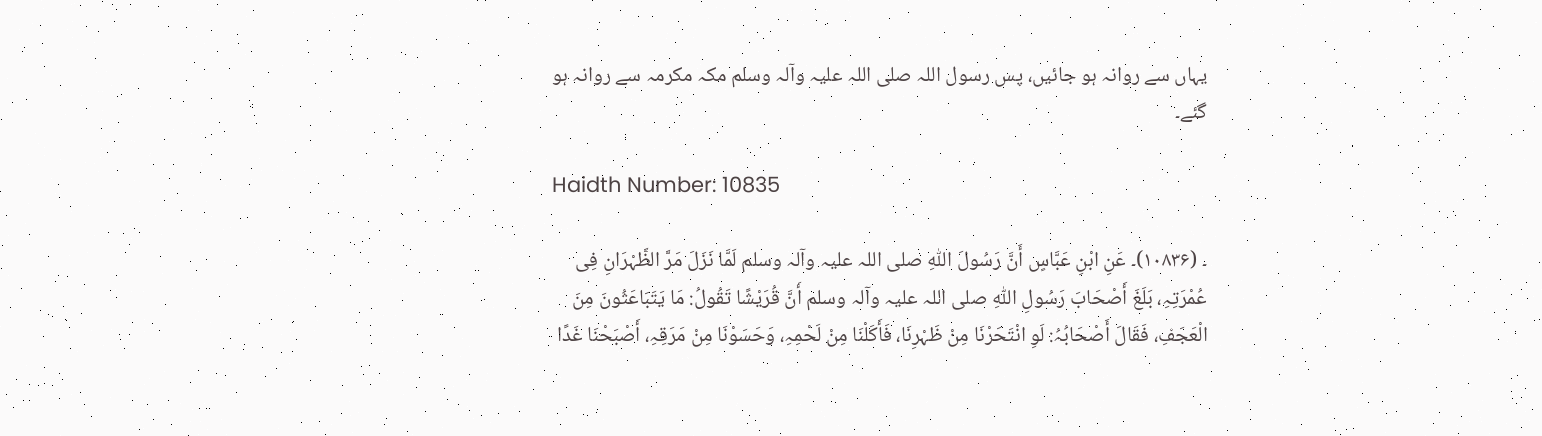یہاں سے روانہ ہو جائیں، پس رسول اللہ ‌صلی ‌اللہ ‌علیہ ‌وآلہ ‌وسلم مکہ مکرمہ سے روانہ ہو گئے۔

Haidth Number: 10835

۔ (۱۰۸۳۶)۔ عَنِ ابْنِ عَبَّاسٍ أَنَّ رَسُولَ اللّٰہِ ‌صلی ‌اللہ ‌علیہ ‌وآلہ ‌وسلم لَمَّا نَزَلَ مَرَّ الظَّہْرَانِ فِی عُمْرَتِہِ، بَلَغَ أَصْحَابَ رَسُولِ اللّٰہِ ‌صلی ‌اللہ ‌علیہ ‌وآلہ ‌وسلم أَنَّ قُرَیْشًا تَقُولُ: مَا یَتَبَاعَثُونَ مِنَ الْعَجَفِ، فَقَالَ أَصْحَابُہُ: لَوِ انْتَحَرْنَا مِنْ ظَہْرِنَا، فَأَکَلْنَا مِنْ لَحْمِہِ، وَحَسَوْنَا مِنْ مَرَقِہِ، أَصْبَحْنَا غَدًا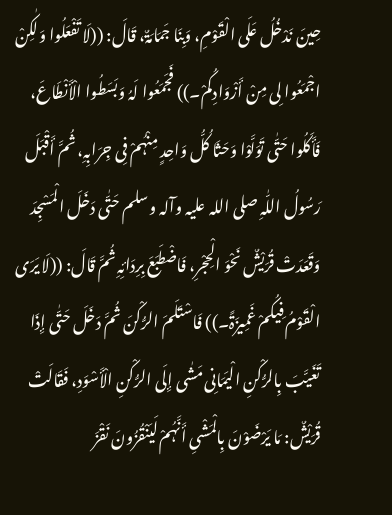حِینَ نَدْخُلُ عَلَی الْقَوْمِ، وَبِنَا جَمَامَۃٌ، قَالَ: ((لَا تَفْعَلُوا وَلٰکِنْ اجْمَعُوا لِی مِنْ أَزْوَادِکُمْ۔)) فَجَمَعُوا لَہُ وَبَسَطُوا الْأَنْطَاعَ، فَأَکَلُوا حَتّٰی تَوَلَّوْا وَحَثَا کُلُّ وَاحِدٍ مِنْہُمْ فِی جِرَابِہِ، ثُمَّ أَقْبَلَ رَسُولُ اللّٰہِ ‌صلی ‌اللہ ‌علیہ ‌وآلہ ‌وسلم حَتّٰی دَخَلَ الْمَسْجِدَ وَقَعَدَتْ قُرَیْشٌ نَحْوَ الْحِجْرِ، فَاضْطَبَعَ بِرِدَائِہِ ثُمَّ قَالَ: ((لَا یَرَی الْقَوْمُ فِیکُمْ غَمِیزَۃً۔)) فَاسْتَلَمَ الرُّکْنَ ثُمَّ دَخَلَ حَتّٰی إِذَا تَغَیَّبَ بِالرُّکْنِ الْیَمَانِی مَشٰی إِلَی الرُّکْنِ الْأَسْوَدِ، فَقَالَتْ قُرَیْشٌ: مَا یَرْضَوْنَ بِالْمَشْیِ أَنَّہُمْ لَیَنْقُزُونَ نَقْزَ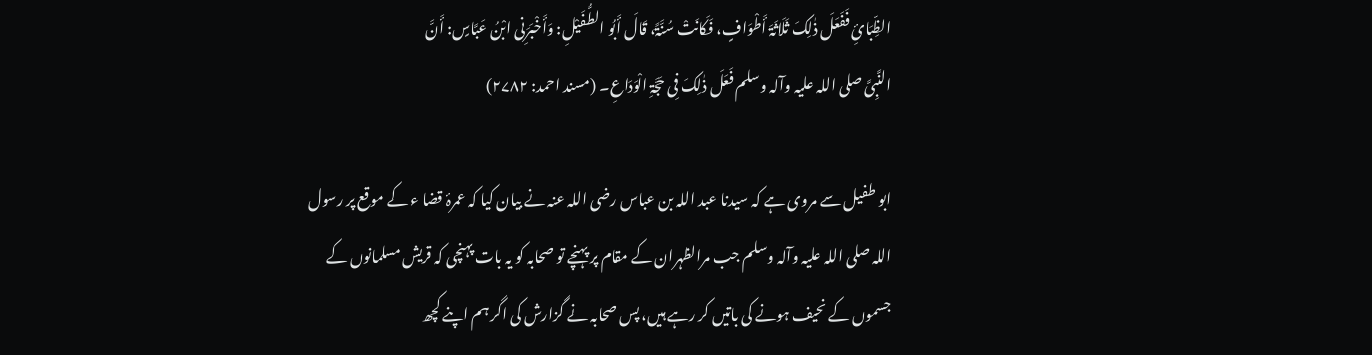الظِّبَائِ فَفَعَلَ ذٰلِکَ ثَلَاثَۃَ أَطْوَافٍ، فَکَانَتْ سُنَّۃً، قَالَ أَبُو الطُّفَیْلِ: وَأَخْبَرَنِی ابْنُ عَبَّاسٍ: أَنَّ النَّبِیَّ ‌صلی ‌اللہ ‌علیہ ‌وآلہ ‌وسلم فَعَلَ ذٰلِکَ فِی حَجَّۃِ الْوَدَاعِ۔ (مسند احمد: ۲۷۸۲)

ابو طفیل سے مروی ہے کہ سیدنا عبد اللہ بن عباس ‌رضی ‌اللہ ‌عنہ نے بیان کیا کہ عمرۂ قضا ء کے موقع پر رسول اللہ ‌صلی ‌اللہ ‌علیہ ‌وآلہ ‌وسلم جب مرالظہران کے مقام پر پہنچے تو صحابہ کو یہ بات پہنچی کہ قریش مسلمانوں کے جسموں کے نحیف ہونے کی باتیں کر رہے ہیں، پس صحابہ نے گزارش کی اگر ہم اپنے کچھ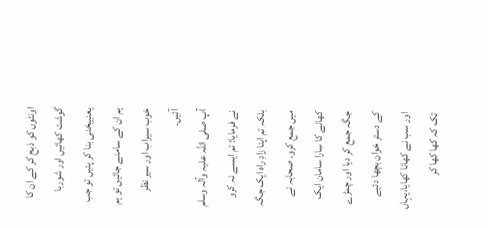اونٹوں کو ذبح کر کے ان کا گوشت کھائیں اور شوربا یعنییخنی بنا کر پئیں تو جب ہم ان کے سامنے جائیں تو ہم خوب سیراب اور سیر نظر آئیں۔ آپ ‌صلی ‌اللہ ‌علیہ ‌وآلہ ‌وسلم نے فرمایا: تم ایسے نہ کرو بلکہ تم اپنا زادِ راہ ایک جگہ میں جمع کرو۔ صحابہ نے کھانے کا سارا سامان ایک جگہ جمع کر دیا اور چمڑے کے دستر خوان بچھا دئیے اور سب نے کھانا کھایا،یہاں تک کہ کھا کھا کر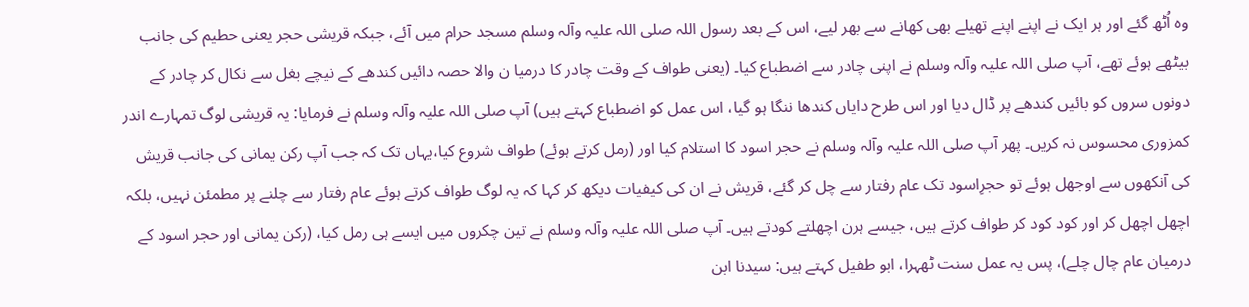وہ اُٹھ گئے اور ہر ایک نے اپنے اپنے تھیلے بھی کھانے سے بھر لیے، اس کے بعد رسول اللہ ‌صلی ‌اللہ ‌علیہ ‌وآلہ ‌وسلم مسجد حرام میں آئے، جبکہ قریشی حجر یعنی حطیم کی جانب بیٹھے ہوئے تھے، آپ ‌صلی ‌اللہ ‌علیہ ‌وآلہ ‌وسلم نے اپنی چادر سے اضطباع کیا۔ (یعنی طواف کے وقت چادر کا درمیا ن والا حصہ دائیں کندھے کے نیچے بغل سے نکال کر چادر کے دونوں سروں کو بائیں کندھے پر ڈال دیا اور اس طرح دایاں کندھا ننگا ہو گیا، اس عمل کو اضطباع کہتے ہیں) آپ ‌صلی ‌اللہ ‌علیہ ‌وآلہ ‌وسلم نے فرمایا: یہ قریشی لوگ تمہارے اندر کمزوری محسوس نہ کریں۔ پھر آپ ‌صلی ‌اللہ ‌علیہ ‌وآلہ ‌وسلم نے حجر اسود کا استلام کیا اور (رمل کرتے ہوئے) طواف شروع کیا،یہاں تک کہ جب آپ رکن یمانی کی جانب قریش کی آنکھوں سے اوجھل ہوئے تو حجرِاسود تک عام رفتار سے چل کر گئے، قریش نے ان کی کیفیات دیکھ کر کہا کہ یہ لوگ طواف کرتے ہوئے عام رفتار سے چلنے پر مطمئن نہیں، بلکہ اچھل اچھل کر اور کود کود کر طواف کرتے ہیں، جیسے ہرن اچھلتے کودتے ہیں۔ آپ ‌صلی ‌اللہ ‌علیہ ‌وآلہ ‌وسلم نے تین چکروں میں ایسے ہی رمل کیا، (رکن یمانی اور حجر اسود کے درمیان عام چال چلے)، پس یہ عمل سنت ٹھہرا، ابو طفیل کہتے ہیں: سیدنا ابن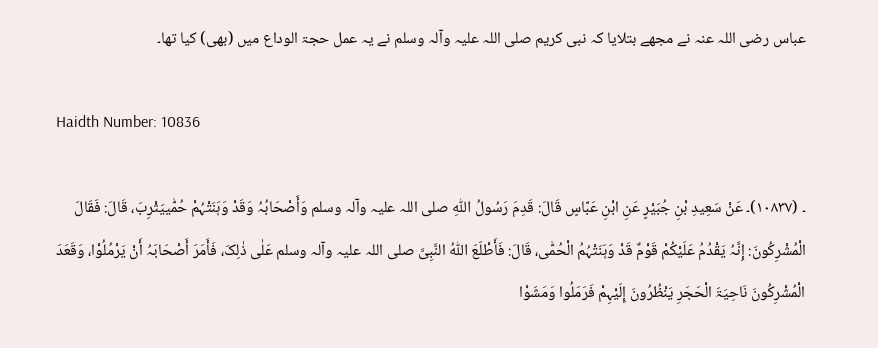عباس ‌رضی ‌اللہ ‌عنہ نے مجھے بتلایا کہ نبی کریم ‌صلی ‌اللہ ‌علیہ ‌وآلہ ‌وسلم نے یہ عمل حجۃ الوداع میں (بھی) کیا تھا۔

Haidth Number: 10836

۔ (۱۰۸۳۷)۔ عَنْ سَعِیدِ بْنِ جُبَیْرٍ عَنِ ابْنِ عَبَّاسٍ قَالَ: قَدِمَ رَسُولُ اللّٰہِ ‌صلی ‌اللہ ‌علیہ ‌وآلہ ‌وسلم وَأَصْحَابُہُ وَقَدْ وَہَنَتْہُمْ حُمّٰییَثْرِبَ، قَالَ: فَقَالَ الْمُشْرِکُونَ: إِنَّہُ یَقْدُمُ عَلَیْکُمْ قَوْمٌ قَدْ وَہَنَتْہُمُ الْحُمّٰی، قَالَ: فَأَطْلَعَ اللّٰہُ النَّبِیَّ ‌صلی ‌اللہ ‌علیہ ‌وآلہ ‌وسلم عَلٰی ذٰلِکَ، فَأَمَرَ أَصْحَابَہُ أَنْ یَرْمُلُوْا، وَقَعَدَ الْمُشْرِکُونَ نَاحِیَۃَ الْحَجَرِ یَنْظُرُونَ إِلَیْہِمْ فَرَمَلُوا وَمَشَوْا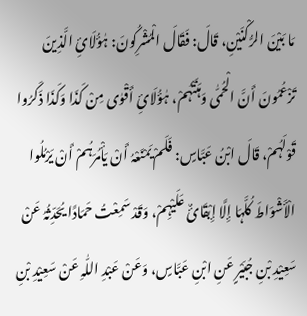مَا بَیْنَ الرُّکْنَیْنِ، قَالَ: فَقَالَ الْمُشْرِکُونَ: ہٰؤُلَائِ الَّذِینَ تَزْعُمُونَ أَنَّ الْحُمّٰی وَہَنَتْہُمْ، ہٰؤُلَائِ أَقْوٰی مِنْ کَذَا وَکَذَا ذَکَرُوا قَوْلَہُمْ، قَالَ ابْنُ عَبَّاسٍ: فَلَمْ یَمْنَعْہُ أَنْ یَأْمُرَہُمْ أَنْ یَرْمُلُوا الْأَشْوَاطَ کُلَّہَا إِلَّا إِبْقَائٌ عَلَیْہِمْ، وَقَدْ سَمِعْتُ حَمَادًا یُحَدِّثُہُ عَنْ سَعِیْدِ بْنِ جُبَیْرٍ عَنِ ابْنِ عَبَّاسٍ، وَعَنْ عَبْدِ اللّٰہِ عَنْ سَعِیْدِ بْنِ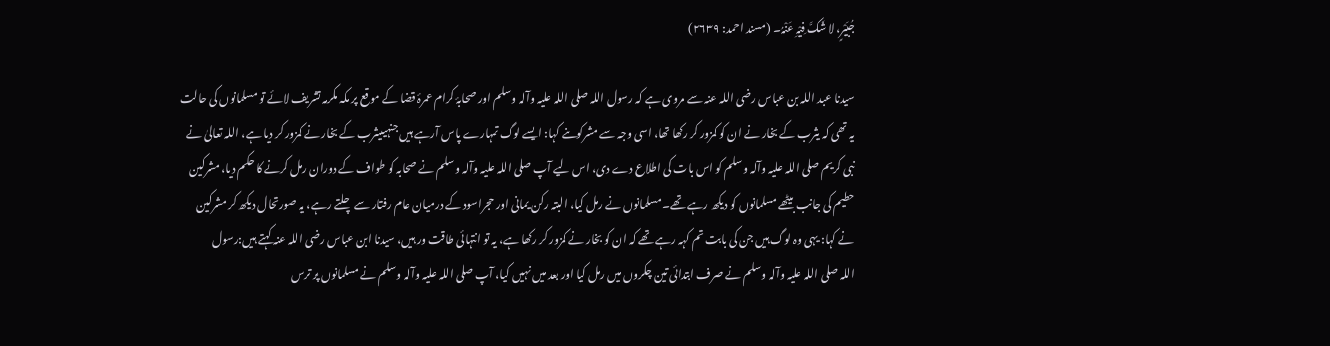جُبَیْرٍ، لا شَکَّ فِیْہِ عَنْہُ۔ (مسند احمد: ۲۶۳۹)

سیدنا عبد اللہ بن عباس ‌رضی ‌اللہ ‌عنہ سے مروی ہے کہ رسول اللہ ‌صلی ‌اللہ ‌علیہ ‌وآلہ ‌وسلم اور صحابۂ کرام عمرۂ قضا کے موقع پر مکہ مکرمہ تشریف لائے تو مسلمانوں کی حالت یہ تھی کہ یثرب کے بخار نے ان کو کمزور کر رکھا تھا، اسی وجہ سے مشرکوںنے کہا: ایسے لوگ تمہارے پاس آرہے ہیں جنہیںیثرب کے بخار نے کمزور کر دیا ہے، اللہ تعالیٰ نے نبی کریم ‌صلی ‌اللہ ‌علیہ ‌وآلہ ‌وسلم کو اس بات کی اطلاع دے دی، اس لیے آپ ‌صلی ‌اللہ ‌علیہ ‌وآلہ ‌وسلم نے صحابہ کو طواف کے دوران رمل کرنے کا حکم دیا، مشرکین حطیم کی جانب بیٹھے مسلمانوں کو دیکھ رہے تھے۔ مسلمانوں نے رمل کیا، البتہ رکن یمانی اور حجراسود کے درمیان عام رفتار سے چلتے رہے، یہ صورتحال دیکھ کر مشرکین نے کہا: یہی وہ لوگ ہیں جن کی بابت تم کہہ رہے تھے کہ ان کو بخار نے کمزور کر رکھا ہے، یہ تو انتہائی طاقت ور ہیں، سیدنا ابن عباس ‌رضی ‌اللہ ‌عنہ کہتے ہیں:رسول اللہ ‌صلی ‌اللہ ‌علیہ ‌وآلہ ‌وسلم نے صرف ابتدائی تین چکروں میں رمل کیا اور بعد میں نہیں کیا، آپ ‌صلی ‌اللہ ‌علیہ ‌وآلہ ‌وسلم نے مسلمانوں پر ترس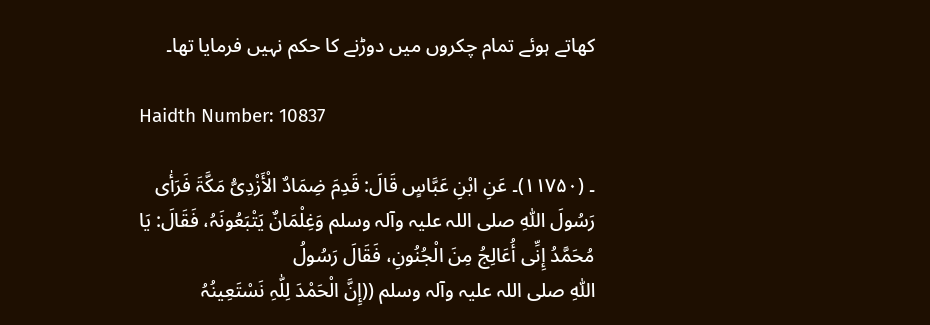کھاتے ہوئے تمام چکروں میں دوڑنے کا حکم نہیں فرمایا تھا۔

Haidth Number: 10837

۔ (۱۱۷۵۰)۔ عَنِ ابْنِ عَبَّاسٍ قَالَ: قَدِمَ ضِمَادٌ الْأَزْدِیُّ مَکَّۃَ فَرَأٰی رَسُولَ اللّٰہِ ‌صلی ‌اللہ ‌علیہ ‌وآلہ ‌وسلم وَغِلْمَانٌ یَتْبَعُونَہُ، فَقَالَ: یَا مُحَمَّدُ إِنِّی أُعَالِجُ مِنَ الْجُنُونِ، فَقَالَ رَسُولُ اللّٰہِ ‌صلی ‌اللہ ‌علیہ ‌وآلہ ‌وسلم ((إِنَّ الْحَمْدَ لِلّٰہِ نَسْتَعِینُہُ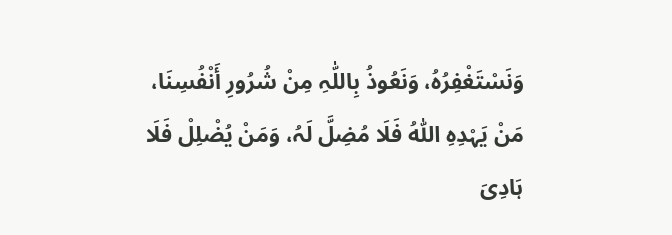وَنَسْتَغْفِرُہُ، وَنَعُوذُ بِاللّٰہِ مِنْ شُرُورِ أَنْفُسِنَا، مَنْ یَہْدِہِ اللّٰہُ فَلَا مُضِلَّ لَہُ، وَمَنْ یُضْلِلْ فَلَا ہَادِیَ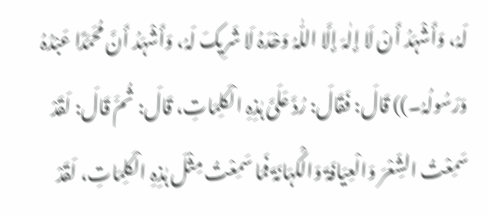لَہُ، وَأَشْہَدُ أَنْ لَا إِلٰہَ إِلَّا اللّٰہُ وَحْدَہُ لَا شَرِیکَ لَہُ، وَأَشْہَدُ أَنَّ مُحَمَّدًا عَبْدُہُ وَرَسُولُہُ۔)) قَالَ: فَقَالَ: رُدَّ عَلَیَّ ہٰذِہِ الْکَلِمَاتِ، قَالَ: ثُمَّ قَالَ: لَقَدْ سَمِعْتُ الشِّعْرَ وَالْعِیَافَۃَ وَالْکَہَانَۃَ فَمَا سَمِعْتُ مِثْلَ ہٰذِہِ الْکَلِمَاتِ، لَقَدْ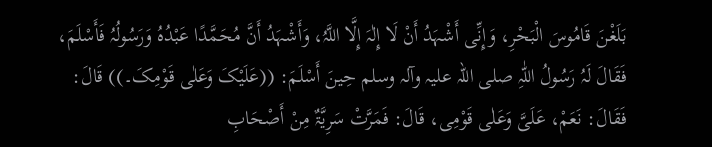بَلَغْنَ قَامُوسَ الْبَحْرِ، وَإِنِّی أَشْہَدُ أَنْ لَا إِلٰہَ إِلَّا اللَّہُ، وَأَشْہَدُ أَنَّ مُحَمَّدًا عَبْدُہُ وَرَسُولُہُ فَأَسْلَمَ، فَقَالَ لَہُ رَسُولُ اللّٰہِ ‌صلی ‌اللہ ‌علیہ ‌وآلہ ‌وسلم حِینَ أَسْلَمَ: ((عَلَیْکَ وَعَلٰی قَوْمِکَ۔)) قَالَ: فَقَالَ: نَعَمْ، عَلَیَّ وَعَلٰی قَوْمِی، قَالَ: فَمَرَّتْ سَرِیَّۃٌ مِنْ أَصْحَابِ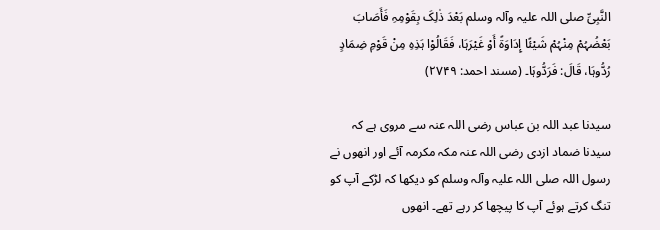النَّبِیِّ ‌صلی ‌اللہ ‌علیہ ‌وآلہ ‌وسلم بَعْدَ ذٰلِکَ بِقَوْمِہِ فَأَصَابَ بَعْضُہُمْ مِنْہُمْ شَیْئًا إِدَاوَۃً أَوْ غَیْرَہَا، فَقَالُوْا ہَذِہِ مِنْ قَوْمِ ضِمَادٍ رُدُّوہَا، قَالَ: فَرَدُّوہَا۔ (مسند احمد: ۲۷۴۹)

سیدنا عبد اللہ بن عباس ‌رضی ‌اللہ ‌عنہ سے مروی ہے کہ سیدنا ضماد ازدی ‌رضی ‌اللہ ‌عنہ مکہ مکرمہ آئے اور انھوں نے رسول اللہ ‌صلی ‌اللہ ‌علیہ ‌وآلہ ‌وسلم کو دیکھا کہ لڑکے آپ کو تنگ کرتے ہوئے آپ کا پیچھا کر رہے تھے۔ انھوں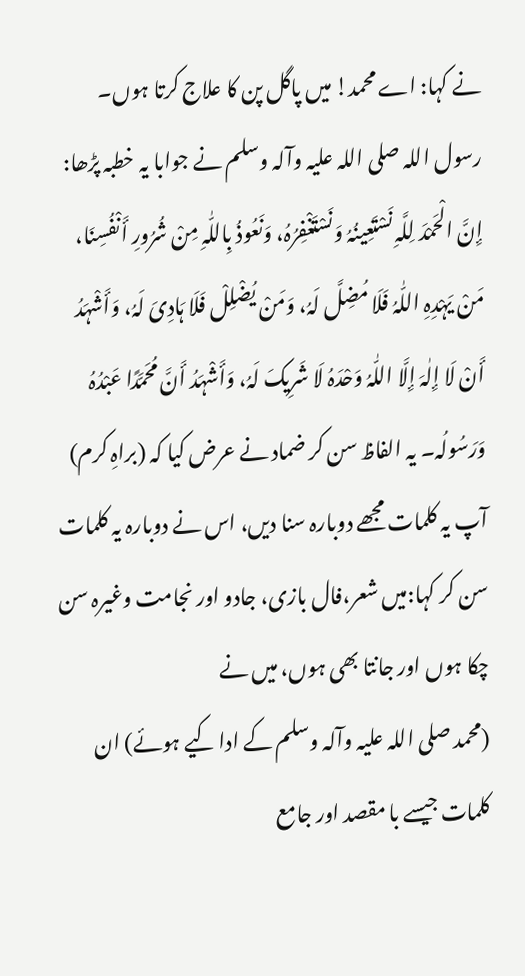نے کہا: اے محمد! میں پاگل پن کا علاج کرتا ہوں۔ رسول اللہ ‌صلی ‌اللہ ‌علیہ ‌وآلہ ‌وسلم نے جوابا یہ خطبہ پڑھا: إِنَّ الْحَمْدَ لِلَّہِ نَسْتَعِینُہُ وَنَسْتَغْفِرُہُ، وَنَعُوذُ بِاللّٰہِ مِنْ شُرُورِ أَنْفُسِنَا، مَنْ یَہْدِہِ اللّٰہُ فَلَا مُضِلَّ لَہُ، وَمَنْ یُضْلِلْ فَلَا ہَادِیَ لَہُ، وَأَشْہَدُ أَنْ لَا إِلٰہَ إِلَّا اللّٰہُ وَحْدَہُ لَا شَرِیکَ لَہُ، وَأَشْہَدُ أَنَّ مُحَمَّدًا عَبْدُہُ وَرَسُولُہ۔ یہ الفاظ سن کر ضماد نے عرض کیا کہ (براہِ کرم) آپ یہ کلمات مجھے دوبارہ سنا دیں، اس نے دوبارہ یہ کلمات سن کر کہا:میں شعر،فال بازی، جادو اور نجامت وغیرہ سن چکا ہوں اور جانتا بھی ہوں، میں نے (محمد ‌صلی ‌اللہ ‌علیہ ‌وآلہ ‌وسلم کے ادا کیے ہوئے) ان کلمات جیسے با مقصد اور جامع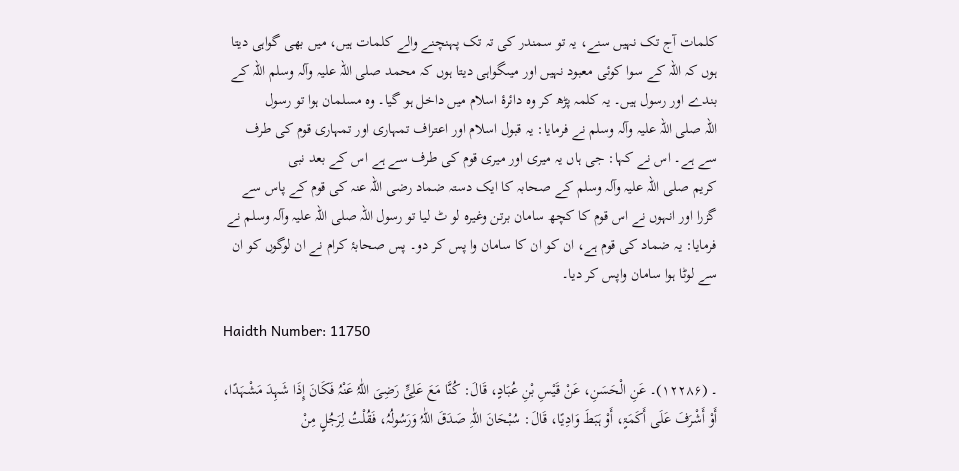کلمات آج تک نہیں سنے، یہ تو سمندر کی تہ تک پہنچنے والے کلمات ہیں، میں بھی گواہی دیتا ہوں کہ اللہ کے سوا کوئی معبود نہیں اور میںگواہی دیتا ہوں کہ محمد ‌صلی ‌اللہ ‌علیہ ‌وآلہ ‌وسلم اللہ کے بندے اور رسول ہیں۔ یہ کلمہ پڑھ کر وہ دائرۂ اسلام میں داخل ہو گیا۔ وہ مسلمان ہوا تو رسول اللہ ‌صلی ‌اللہ ‌علیہ ‌وآلہ ‌وسلم نے فرمایا: یہ قبول اسلام اور اعتراف تمہاری اور تمہاری قوم کی طرف سے ہے۔ اس نے کہا: جی ہاں یہ میری اور میری قوم کی طرف سے ہے اس کے بعد نبی کریم ‌صلی ‌اللہ ‌علیہ ‌وآلہ ‌وسلم کے صحابہ کا ایک دستہ ضماد ‌رضی ‌اللہ ‌عنہ کی قوم کے پاس سے گزرا اور انہوں نے اس قوم کا کچھ سامان برتن وغیرہ لو ٹ لیا تو رسول اللہ ‌صلی ‌اللہ ‌علیہ ‌وآلہ ‌وسلم نے فرمایا: یہ ضماد کی قوم ہے، ان کو ان کا سامان وا پس کر دو۔ پس صحابۂ کرام نے ان لوگوں کو ان سے لوٹا ہوا سامان واپس کر دیا۔

Haidth Number: 11750

۔ (۱۲۲۸۶)۔ عَنِ الْحَسَنِ، عَنْ قَیْسِ بْنِ عُبَادٍ، قَالَ: کُنَّا مَعَ عَلِیٍّ رَضِیَ اللّٰہُ عَنْہُ فَکَانَ إِذَا شَہِدَ مَشْہَدًا، أَوْ أَشْرَفَ عَلَی أَکَمَۃٍ، أَوْ ہَبَطَ وَادِیًا، قَالَ: سُبْحَانَ اللّٰہِ صَدَقَ اللّٰہُ وَرَسُولُہُ، فَقُلْتُ لِرَجُلٍ مِنْ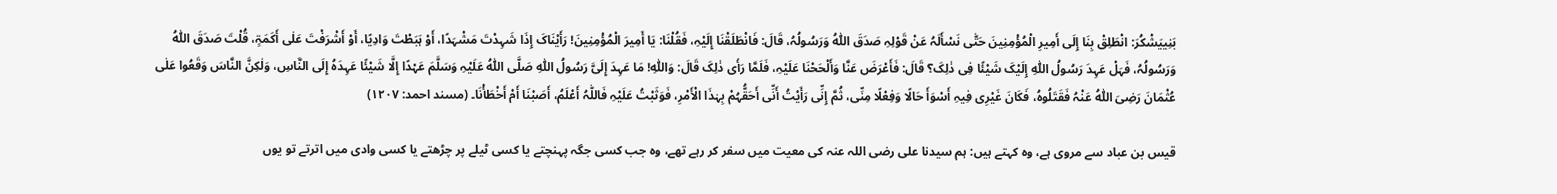بَنِییَشْکُرَ: انْطَلِقْ بِنَا إِلَی أَمِیرِ الْمُؤْمِنِینَ حَتّٰی نَسْأَلَہُ عَنْ قَوْلِہِ صَدَقَ اللّٰہُ وَرَسُولُہُ، قَالَ: فَانْطَلَقْنَا إِلَیْہِ، فَقُلْنَا: یَا أَمِیرَ الْمُؤْمِنِینَ! رَأَیْنَاکَ إِذَا شَہِدْتَ مَشْہَدًا، أَوْ ہَبَطْتَ وَادِیًا، أَوْ أَشْرَفْتَ عَلٰی أَکَمَۃٍ، قُلْتَ صَدَقَ اللّٰہُ وَرَسُولُہُ، فَہَلْ عَہِدَ رَسُولُ اللّٰہِ إِلَیْکَ شَیْئًا فِی ذٰلِکَ؟ قَالَ: فَأَعْرَضَ عَنَّا وَأَلْحَحْنَا عَلَیْہِ، فَلَمَّا رَأٰی ذٰلِکَ قَالَ: وَاللّٰہِ! مَا عَہِدَ إِلَیَّ رَسُولُ اللّٰہِ صَلَّی اللّٰہُ عَلَیْہِ وَسَلَّمَ عَہْدًا إِلَّا شَیْئًا عَہِدَہُ إِلَی النَّاسِ، وَلٰکِنَّ النَّاسَ وَقَعُوا عَلٰی عُثْمَانَ رَضِیَ اللّٰہُ عَنْہُ فَقَتَلُوہُ، فَکَانَ غَیْرِی فِیہِ أَسْوَأَ حَالًا وَفِعْلًا مِنِّی، ثُمَّ إِنِّی رَأَیْتُ أَنِّی أَحَقُّہُمْ بِہٰذَا الْأَمْرِ، فَوَثَبْتُ عَلَیْہِ فَاللّٰہُ أَعْلَمُ، أَصَبْنَا أَمْ أَخْطَأْنَا۔ (مسند احمد: ۱۲۰۷)

قیس بن عباد سے مروی ہے، وہ کہتے ہیں: ہم سیدنا علی ‌رضی ‌اللہ ‌عنہ کی معیت میں سفر کر رہے تھے، وہ جب کسی جگہ پہنچتے یا کسی ٹیلے پر چڑھتے یا کسی وادی میں اترتے تو یوں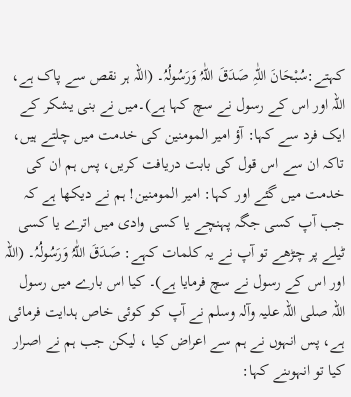کہتے:سُبْحَانَ اللّٰہِ صَدَقَ اللّٰہُ وَرَسُولُہُ۔ (اللہ ہر نقص سے پاک ہے، اللہ اور اس کے رسول نے سچ کہا ہے)۔میں نے بنی یشکر کے ایک فرد سے کہا: آؤ امیر المومنین کی خدمت میں چلتے ہیں، تاکہ ان سے اس قول کی بابت دریافت کریں، پس ہم ان کی خدمت میں گئے اور کہا: امیر المومنین! ہم نے دیکھا ہے کہ جب آپ کسی جگہ پہنچے یا کسی وادی میں اترے یا کسی ٹیلے پر چڑھے تو آپ نے یہ کلمات کہے: صَدَقَ اللّٰہُ وَرَسُولُہُ۔ (اللہ اور اس کے رسول نے سچ فرمایا ہے)۔ کیا اس بارے میں رسول اللہ ‌صلی ‌اللہ ‌علیہ ‌وآلہ ‌وسلم نے آپ کو کوئی خاص ہدایت فرمائی ہے، پس انہوں نے ہم سے اعراض کیا ، لیکن جب ہم نے اصرار کیا تو انہوںنے کہا: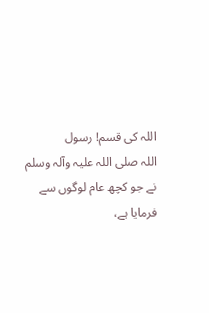اللہ کی قسم! رسول اللہ ‌صلی ‌اللہ ‌علیہ ‌وآلہ ‌وسلم نے جو کچھ عام لوگوں سے فرمایا ہے،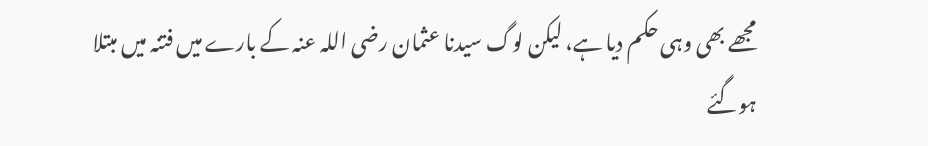مجھے بھی وہی حکم دیا ہے، لیکن لوگ سیدنا عثمان ‌رضی ‌اللہ ‌عنہ کے بارے میں فتنہ میں مبتلا ہوگئے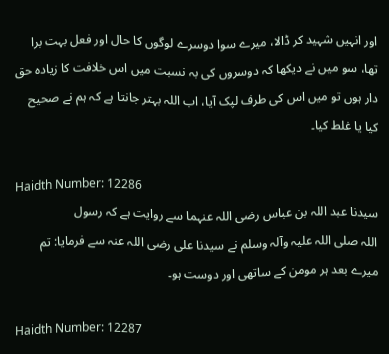اور انہیں شہید کر ڈالا، میرے سوا دوسرے لوگوں کا حال اور فعل بہت برا تھا، سو میں نے دیکھا کہ دوسروں کی بہ نسبت میں اس خلافت کا زیادہ حق دار ہوں تو میں اس کی طرف لپک آیا، اب اللہ بہتر جانتا ہے کہ ہم نے صحیح کیا یا غلط کیا۔

Haidth Number: 12286
سیدنا عبد اللہ بن عباس ‌رضی ‌اللہ ‌عنہما سے روایت ہے کہ رسول اللہ ‌صلی ‌اللہ ‌علیہ ‌وآلہ ‌وسلم نے سیدنا علی ‌رضی ‌اللہ ‌عنہ سے فرمایا: تم میرے بعد ہر مومن کے ساتھی اور دوست ہو۔

Haidth Number: 12287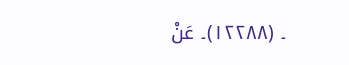۔ (۱۲۲۸۸)۔ عَنْ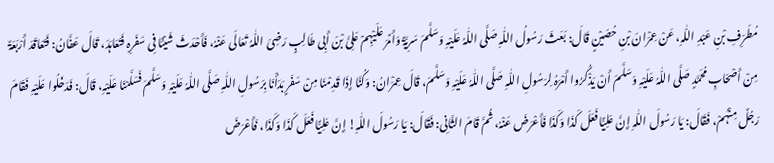مُطَرِّفِ بْنِ عَبْدِ اللّٰہِ، عَنْ عِمْرَانَ بْنِ حُصَیْنٍ قَالَ: بَعَثَ رَسُولُ اللّٰہِ صَلَّی اللّٰہُ عَلَیْہِ وَسَلَّمَ سَرِیَّۃً وَأَمَّرَ عَلَیْہِمْ عَلِیَّ بْنَ أَبِی طَالِبٍ رَضِیَ اللّٰہُ تَعَالَی عَنْہُ، فَأَحْدَثَ شَیْئًا فِی سَفَرِہِ فَتَعَاہَدَ، قَالَ عَفَّانُ: فَتَعَاقَدَ أَرْبَعَۃٌ مِنْ أَصْحَابِ مُحَمَّدٍ صَلَّی اللّٰہُ عَلَیْہِ وَسَلَّمَ أَنْ یَذْکُرُوا أَمْرَہُ لِرَسُولِ اللّٰہِ صَلَّی اللّٰہُ عَلَیْہِ وَسَلَّمَ، قَالَ عِمْرَانُ: وَکُنَّا إِذَا قَدِمْنَا مِنْ سَفَرٍ بَدَأْنَا بِرَسُولِ اللّٰہِ صَلَّی اللّٰہُ عَلَیْہِ وَسَلَّمَ فَسَلَّمْنَا عَلَیْہِ، قَالَ: فَدَخَلُوا عَلَیْہِ فَقَامَ رَجُلٌ مِنْہُمْ، فَقَالَ: یَا رَسُولَ اللّٰہِ إِنَّ عَلِیًّا فَعَلَ کَذَا وَکَذَا فَأَعْرَضَ عَنْہُ، ثُمَّ قَامَ الثَّانِی: فَقَالَ: یَا رَسُولَ اللّٰہِ! إِنَّ عَلِیًّا فَعَلَ کَذَا وَکَذَا، فَأَعْرَضَ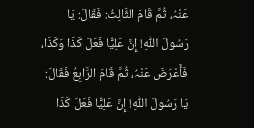عَنْہُ، ثُمَّ قَامَ الثَّالِثُ: فَقَالَ: یَا رَسُولَ اللّٰہِ! إِنَّ عَلِیًّا فَعَلَ کَذَا وَکَذَا، فَأَعْرَضَ عَنْہُ، ثُمَّ قَامَ الرَّابِعُ فَقَالَ: یَا رَسُولَ اللّٰہِ! إِنَّ عَلِیًّا فَعَلَ کَذَا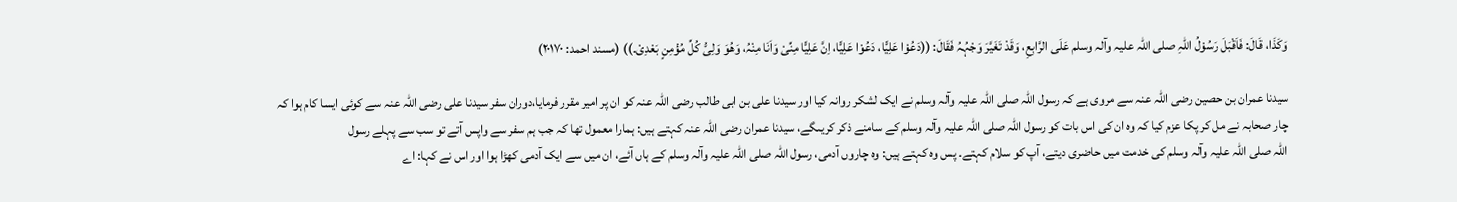وَکَذَا، قَالَ: فَاَقْبَلَ رَسُوْلُ اللّٰہِ ‌صلی ‌اللہ ‌علیہ ‌وآلہ ‌وسلم عَلَی الرَّابِعِ، وَقَدْ تَغَیَّرَ وَجْہُہُ فَقَالَ: ((دَعُوْا عَلِیًّا، دَعُوْا عَلِیًّا، اِنَّ عَلِیًّا مِنِّیْ وَاَنَا مِنْہُ، وَھُوَ وَلِیُّ کُلِّ مُؤْمِنٍ بَعْدِیْ۔)) (مسند احمد: ۲۰۱۷۰)

سیدنا عمران بن حصین ‌رضی ‌اللہ ‌عنہ سے مروی ہے کہ رسول اللہ ‌صلی ‌اللہ ‌علیہ ‌وآلہ ‌وسلم نے ایک لشکر روانہ کیا اور سیدنا علی بن ابی طالب ‌رضی ‌اللہ ‌عنہ کو ان پر امیر مقرر فرمایا،دوران سفر سیدنا علی ‌رضی ‌اللہ ‌عنہ سے کوئی ایسا کام ہوا کہ چار صحابہ نے مل کر پکا عزم کیا کہ وہ ان کی اس بات کو رسول اللہ ‌صلی ‌اللہ ‌علیہ ‌وآلہ ‌وسلم کے سامنے ذکر کریںگے، سیدنا عمران ‌رضی ‌اللہ ‌عنہ کہتے ہیں: ہمارا معمول تھا کہ جب ہم سفر سے واپس آتے تو سب سے پہلے رسول اللہ ‌صلی ‌اللہ ‌علیہ ‌وآلہ ‌وسلم کی خدمت میں حاضری دیتے، آپ کو سلام کہتے۔ پس وہ کہتے ہیں: وہ چاروں آدمی، رسول اللہ ‌صلی ‌اللہ ‌علیہ ‌وآلہ ‌وسلم کے ہاں آئے، ان میں سے ایک آدمی کھڑا ہوا اور اس نے کہا: اے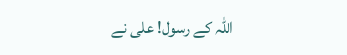اللہ کے رسول! علی نے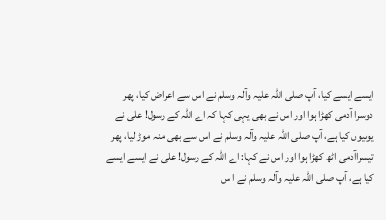ایسے ایسے کیا، آپ ‌صلی ‌اللہ ‌علیہ ‌وآلہ ‌وسلم نے اس سے اعراض کیا، پھر دوسرا آدمی کھڑا ہوا اور اس نے بھی یہی کہا کہ اے اللہ کے رسول! علی نے یوںیوں کیا ہے، آپ ‌صلی ‌اللہ ‌علیہ ‌وآلہ ‌وسلم نے اس سے بھی منہ موڑ لیا، پھر تیسراآدمی اٹھ کھڑا ہوا اور اس نے کہا: اے اللہ کے رسول! علی نے ایسے ایسے کیا ہے، آپ ‌صلی ‌اللہ ‌علیہ ‌وآلہ ‌وسلم نے ا س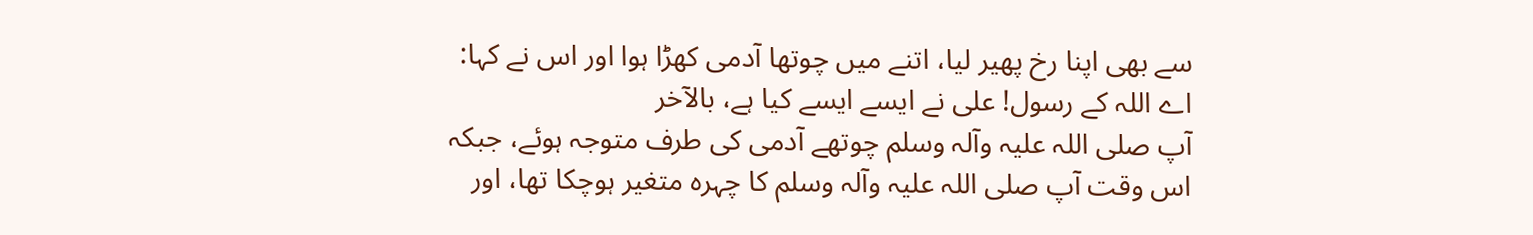سے بھی اپنا رخ پھیر لیا، اتنے میں چوتھا آدمی کھڑا ہوا اور اس نے کہا: اے اللہ کے رسول! علی نے ایسے ایسے کیا ہے، بالآخر آپ ‌صلی ‌اللہ ‌علیہ ‌وآلہ ‌وسلم چوتھے آدمی کی طرف متوجہ ہوئے، جبکہ اس وقت آپ ‌صلی ‌اللہ ‌علیہ ‌وآلہ ‌وسلم کا چہرہ متغیر ہوچکا تھا، اور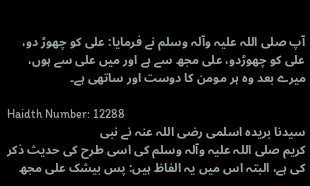آپ ‌صلی ‌اللہ ‌علیہ ‌وآلہ ‌وسلم نے فرمایا: علی کو چھوڑ دو، علی کو چھوڑدو، علی مجھ سے ہے اور میں علی سے ہوں، میرے بعد وہ ہر مومن کا دوست اور ساتھی ہے۔

Haidth Number: 12288
سیدنا بریدہ اسلمی ‌رضی ‌اللہ ‌عنہ نے نبی کریم ‌صلی ‌اللہ ‌علیہ ‌وآلہ ‌وسلم کی اسی طرح کی حدیث ذکر کی ہے، البتہ اس میں یہ الفاظ ہیں: پس بیشک علی مجھ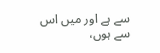سے ہے اور میں اس سے ہوں،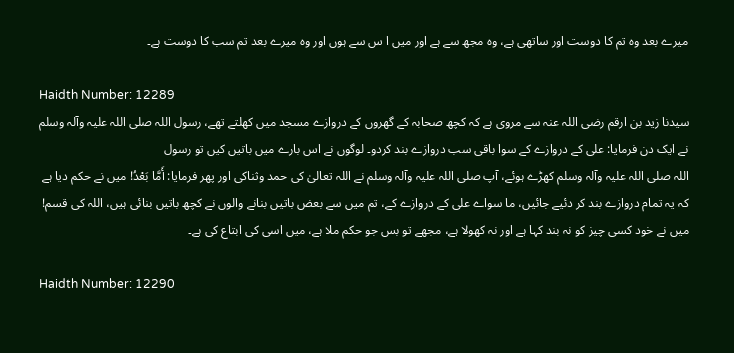میرے بعد وہ تم کا دوست اور ساتھی ہے، وہ مجھ سے ہے اور میں ا س سے ہوں اور وہ میرے بعد تم سب کا دوست ہے۔

Haidth Number: 12289
سیدنا زید بن ارقم ‌رضی ‌اللہ ‌عنہ سے مروی ہے کہ کچھ صحابہ کے گھروں کے دروازے مسجد میں کھلتے تھے، رسول اللہ ‌صلی ‌اللہ ‌علیہ ‌وآلہ ‌وسلم نے ایک دن فرمایا: علی کے دروازے کے سوا باقی سب دروازے بند کردو۔ لوگوں نے اس بارے میں باتیں کیں تو رسول اللہ ‌صلی ‌اللہ ‌علیہ ‌وآلہ ‌وسلم کھڑے ہوئے، آپ ‌صلی ‌اللہ ‌علیہ ‌وآلہ ‌وسلم نے اللہ تعالیٰ کی حمد وثناکی اور پھر فرمایا: أَمَّا بَعْدُ! میں نے حکم دیا ہے کہ یہ تمام دروازے بند کر دئیے جائیں، ما سواے علی کے دروازے کے، تم میں سے بعض باتیں بنانے والوں نے کچھ باتیں بنائی ہیں، اللہ کی قسم! میں نے خود کسی چیز کو نہ بند کہا ہے اور نہ کھولا ہے، مجھے تو بس جو حکم ملا ہے، میں اسی کی ابتاع کی ہے۔

Haidth Number: 12290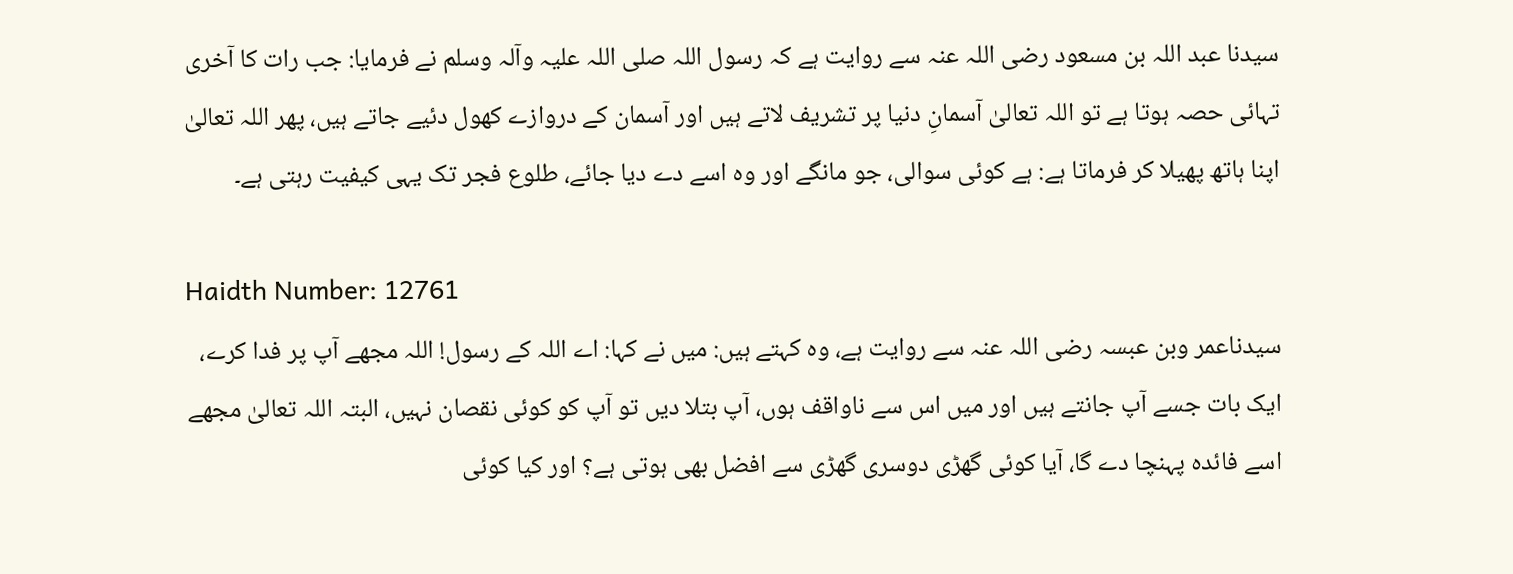سیدنا عبد اللہ بن مسعود ‌رضی ‌اللہ ‌عنہ سے روایت ہے کہ رسول اللہ ‌صلی ‌اللہ ‌علیہ ‌وآلہ ‌وسلم نے فرمایا: جب رات کا آخری تہائی حصہ ہوتا ہے تو اللہ تعالیٰ آسمانِ دنیا پر تشریف لاتے ہیں اور آسمان کے دروازے کھول دئیے جاتے ہیں، پھر اللہ تعالیٰ اپنا ہاتھ پھیلا کر فرماتا ہے: ہے کوئی سوالی، جو مانگے اور وہ اسے دے دیا جائے، طلوع فجر تک یہی کیفیت رہتی ہے۔

Haidth Number: 12761
سیدناعمر وبن عبسہ ‌رضی ‌اللہ ‌عنہ سے روایت ہے، وہ کہتے ہیں: میں نے کہا: اے اللہ کے رسول! اللہ مجھے آپ پر فدا کرے، ایک بات جسے آپ جانتے ہیں اور میں اس سے ناواقف ہوں، آپ بتلا دیں تو آپ کو کوئی نقصان نہیں، البتہ اللہ تعالیٰ مجھے اسے فائدہ پہنچا دے گا، آیا کوئی گھڑی دوسری گھڑی سے افضل بھی ہوتی ہے؟ اور کیا کوئی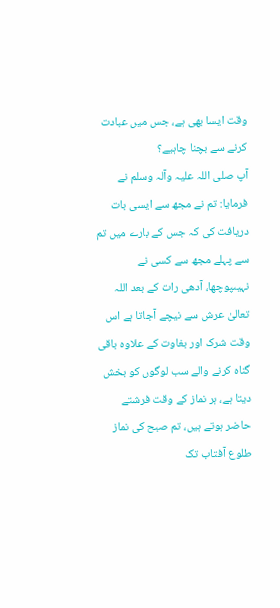وقت ایسا بھی ہے، جس میں عبادت کرنے سے بچنا چاہیے؟ آپ ‌صلی ‌اللہ ‌علیہ ‌وآلہ ‌وسلم نے فرمایا: تم نے مجھ سے ایسی بات دریافت کی کہ جس کے بارے میں تم سے پہلے مجھ سے کسی نے نہیںپوچھا، آدھی رات کے بعد اللہ تعالیٰ عرش سے نیچے آجاتا ہے اس وقت شرک اور بغاوت کے علاوہ باقی گناہ کرنے والے سب لوگوں کو بخش دیتا ہے، ہر نماز کے وقت فرشتے حاضر ہوتے ہیں، تم صبح کی نماز طلوع آفتاب تک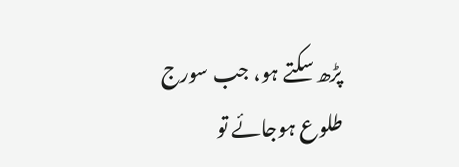پڑھ سکتے ہو، جب سورج طلوع ہوجائے تو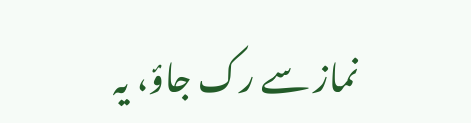نماز سے رک جاؤ، یہ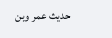حدیث عمر وبن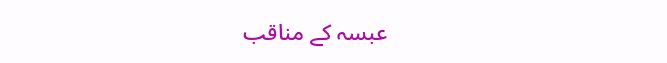عبسہ کے مناقب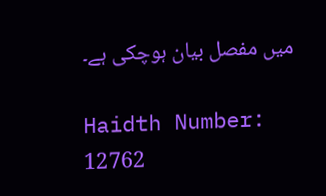میں مفصل بیان ہوچکی ہے۔

Haidth Number: 12762